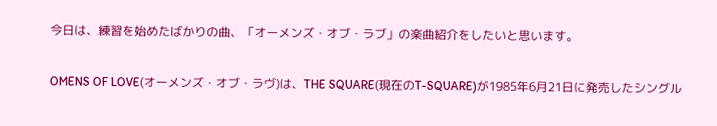今日は、練習を始めたばかりの曲、「オーメンズ・オブ・ラブ」の楽曲紹介をしたいと思います。

OMENS OF LOVE(オーメンズ・オブ・ラヴ)は、THE SQUARE(現在のT-SQUARE)が1985年6月21日に発売したシングル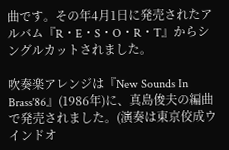曲です。その年4月1日に発売されたアルバム『R・E・S・O・R・T』からシングルカットされました。

吹奏楽アレンジは『New Sounds In Brass'86』(1986年)に、真島俊夫の編曲で発売されました。(演奏は東京佼成ウインドオ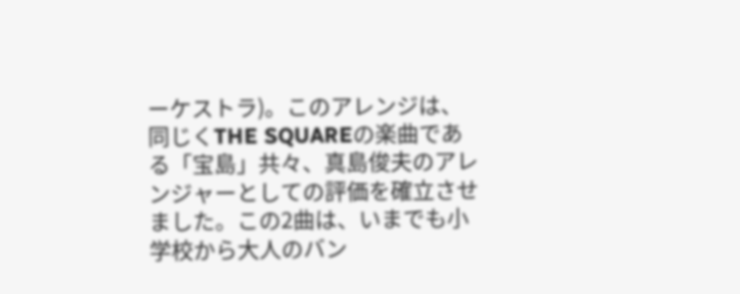ーケストラ)。このアレンジは、同じくTHE SQUAREの楽曲である「宝島」共々、真島俊夫のアレンジャーとしての評価を確立させました。この2曲は、いまでも小学校から大人のバン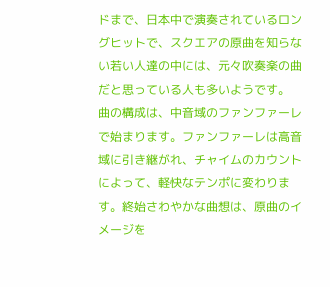ドまで、日本中で演奏されているロングヒットで、スクエアの原曲を知らない若い人達の中には、元々吹奏楽の曲だと思っている人も多いようです。
曲の構成は、中音域のファンファーレで始まります。ファンファーレは高音域に引き継がれ、チャイムのカウントによって、軽快なテンポに変わります。終始さわやかな曲想は、原曲のイメージを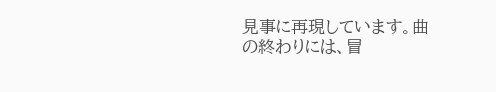見事に再現しています。曲の終わりには、冒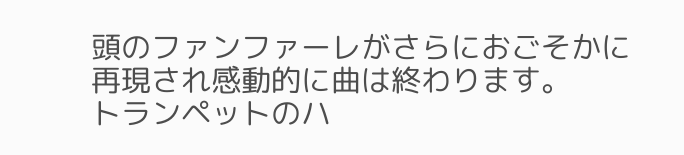頭のファンファーレがさらにおごそかに再現され感動的に曲は終わります。
トランペットのハ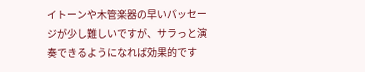イトーンや木管楽器の早いパッセージが少し難しいですが、サラっと演奏できるようになれば効果的です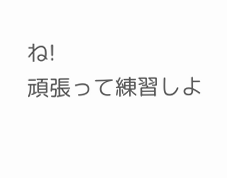ね!
頑張って練習しよ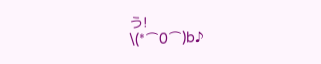う!
\(*⌒0⌒)b♪